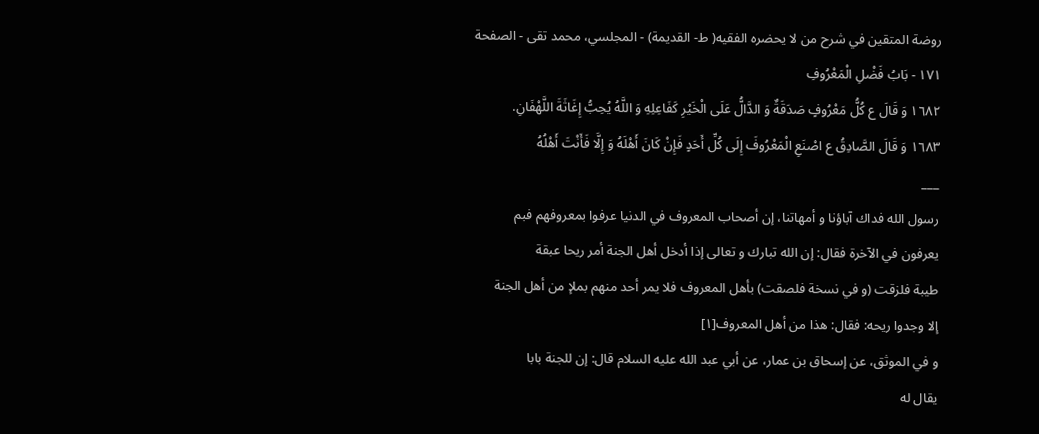روضة المتقين في شرح من لا يحضره الفقيه( ط- القديمة) - المجلسي، محمد تقى - الصفحة ١٧١ - بَابُ فَضْلِ الْمَعْرُوفِ
١٦٨٢ وَ قَالَ ع كُلُّ مَعْرُوفٍ صَدَقَةٌ وَ الدَّالُّ عَلَى الْخَيْرِ كَفَاعِلِهِ وَ اللَّهُ يُحِبُّ إِغَاثَةَ اللَّهْفَانِ.
١٦٨٣ وَ قَالَ الصَّادِقُ ع اصْنَعِ الْمَعْرُوفَ إِلَى كُلِّ أَحَدٍ فَإِنْ كَانَ أَهْلَهُ وَ إِلَّا فَأَنْتَ أَهْلُهُ
___
رسول الله فداك آباؤنا و أمهاتنا، إن أصحاب المعروف في الدنيا عرفوا بمعروفهم فبم
يعرفون في الآخرة فقال: إن الله تبارك و تعالى إذا أدخل أهل الجنة أمر ريحا عبقة
طيبة فلزقت (و في نسخة فلصقت) بأهل المعروف فلا يمر أحد منهم بملإ من أهل الجنة
إلا وجدوا ريحه: فقال: هذا من أهل المعروف[١]
و في الموثق، عن إسحاق بن عمار، عن أبي عبد الله عليه السلام قال: إن للجنة بابا
يقال له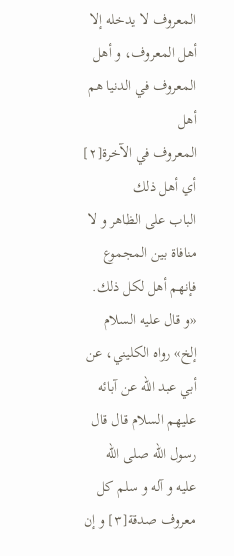المعروف لا يدخله إلا أهل المعروف، و أهل المعروف في الدنيا هم أهل
المعروف في الآخرة[٢] أي أهل ذلك
الباب على الظاهر و لا منافاة بين المجموع فإنهم أهل لكل ذلك.
«و قال عليه السلام إلخ» رواه الكليني، عن أبي عبد الله عن آبائه عليهم السلام قال قال رسول الله صلى الله عليه و آله و سلم كل معروف صدقة[٣] و إن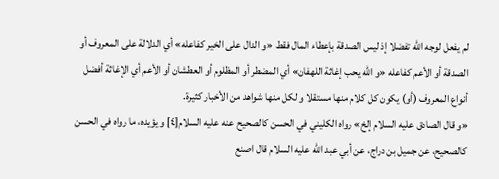لم يفعل لوجه الله تفضلا إذ ليس الصدقة بإعطاء المال فقط «و الدال على الخير كفاعله» أي الدلالة على المعروف أو الصدقة أو الأعم كفاعله «و الله يحب إغاثة اللهفان» أي المضطر أو المظلوم أو العطشان أو الأعم أي الإغاثة أفضل أنواع المعروف (أو) يكون كل كلام منها مستقلا و لكل منها شواهد من الأخبار كثيرة.
«و قال الصادق عليه السلام إلخ» رواه الكليني في الحسن كالصحيح عنه عليه السلام[٤] و يؤيده، ما رواه في الحسن كالصحيح، عن جميل بن دراج، عن أبي عبد الله عليه السلام قال اصنع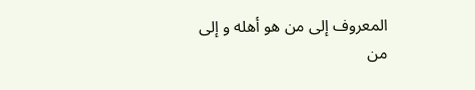المعروف إلى من هو أهله و إلى من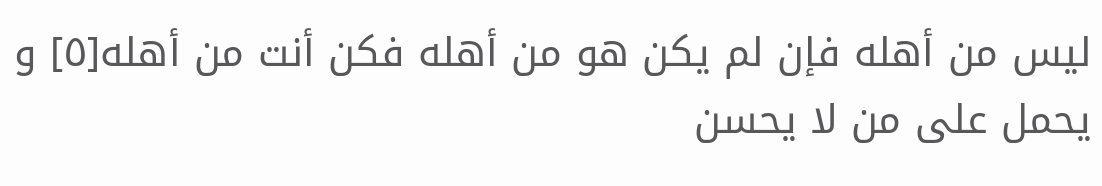ليس من أهله فإن لم يكن هو من أهله فكن أنت من أهله[٥] و يحمل على من لا يحسن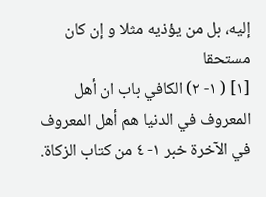إليه، بل من يؤذيه مثلا و إن كان مستحقا
[١] ( ١- ٢) الكافي باب ان أهل المعروف في الدنيا هم أهل المعروف في الآخرة خبر ١- ٤ من كتاب الزكاة.